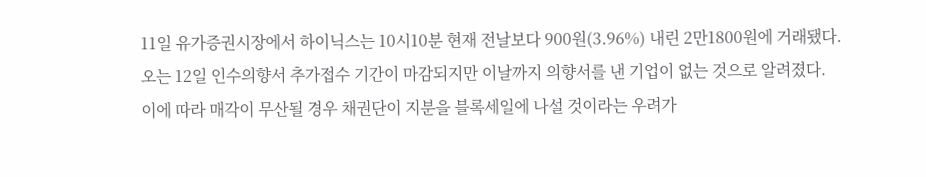11일 유가증권시장에서 하이닉스는 10시10분 현재 전날보다 900원(3.96%) 내린 2만1800원에 거래됐다.
오는 12일 인수의향서 추가접수 기간이 마감되지만 이날까지 의향서를 낸 기업이 없는 것으로 알려졌다.
이에 따라 매각이 무산될 경우 채권단이 지분을 블록세일에 나설 것이라는 우려가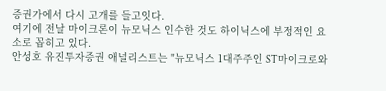증권가에서 다시 고개를 들고잇다.
여기에 전날 마이크론이 뉴모닉스 인수한 것도 하이닉스에 부정적인 요소로 꼽히고 있다.
안성호 유진투자증권 애널리스트는 "뉴모닉스 1대주주인 ST마이크로와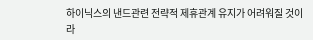하이닉스의 낸드관련 전략적 제휴관계 유지가 어려워질 것이라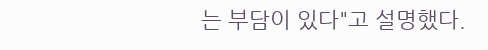는 부담이 있다"고 설명했다.